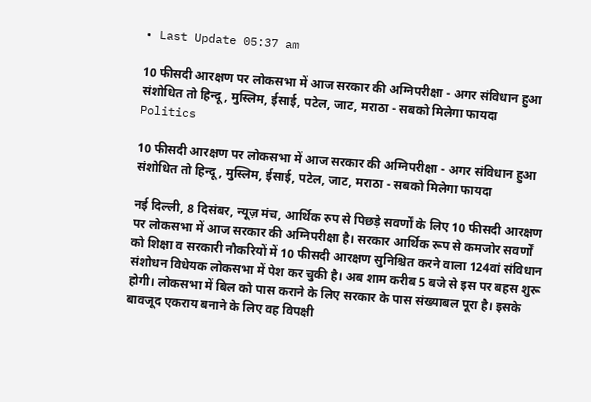• Last Update 05:37 am

10 फीसदी आरक्षण पर लोकसभा में आज सरकार की अग्निपरीक्षा - अगर संविधान हुआ संशोधित तो हिन्दू, मुस्लिम, ईसाई, पटेल, जाट, मराठा - सबको मिलेगा फायदा
Politics

10 फीसदी आरक्षण पर लोकसभा में आज सरकार की अग्निपरीक्षा - अगर संविधान हुआ संशोधित तो हिन्दू, मुस्लिम, ईसाई, पटेल, जाट, मराठा - सबको मिलेगा फायदा

नई दिल्ली, 8 दिसंबर, न्यूज़ मंच, आर्थिक रुप से पिछड़े सवर्णों के लिए 10 फीसदी आरक्षण पर लोकसभा में आज सरकार की अग्निपरीक्षा है। सरकार आर्थिक रूप से कमजोर सवर्णों को शिक्षा व सरकारी नौकरियों में 10 फीसदी आरक्षण सुनिश्चित करने वाला 124वां संविधान संशोधन विधेयक लोकसभा में पेश कर चुकी है। अब शाम करीब 5 बजे से इस पर बहस शुरू होगी। लोकसभा में बिल को पास कराने के लिए सरकार के पास संख्याबल पूरा है। इसके बावजूद एकराय बनाने के लिए वह विपक्षी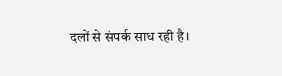दलों से संपर्क साध रही है।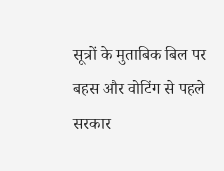सूत्रों के मुताबिक बिल पर बहस और वोटिंग से पहले सरकार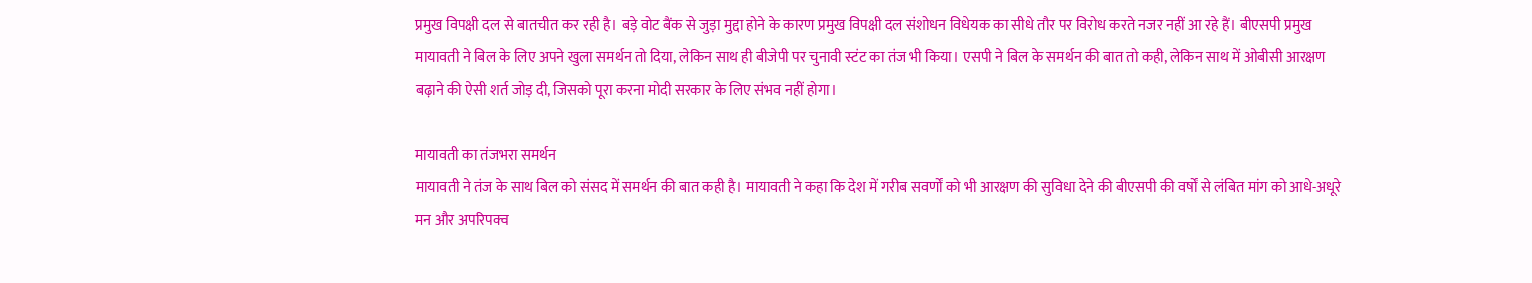प्रमुख विपक्षी दल से बातचीत कर रही है। बड़े वोट बैंक से जुड़ा मुद्दा होने के कारण प्रमुख विपक्षी दल संशोधन विधेयक का सीधे तौर पर विरोध करते नजर नहीं आ रहे हैं। बीएसपी प्रमुख मायावती ने बिल के लिए अपने खुला समर्थन तो दिया, लेकिन साथ ही बीजेपी पर चुनावी स्टंट का तंज भी किया। एसपी ने बिल के समर्थन की बात तो कही, लेकिन साथ में ओबीसी आरक्षण बढ़ाने की ऐसी शर्त जोड़ दी, जिसको पूरा करना मोदी सरकार के लिए संभव नहीं होगा।

मायावती का तंजभरा समर्थन
मायावती ने तंज के साथ बिल को संसद में समर्थन की बात कही है। मायावती ने कहा कि देश में गरीब सवर्णों को भी आरक्षण की सुविधा देने की बीएसपी की वर्षों से लंबित मांग को आधे-अधूरे मन और अपरिपक्व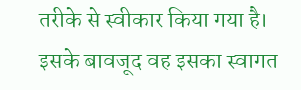तरीके से स्वीकार किया गया है। इसके बावजूद वह इसका स्वागत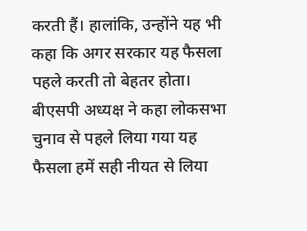करती हैं। हालांकि, उन्होंने यह भी कहा कि अगर सरकार यह फैसला पहले करती तो बेहतर होता। बीएसपी अध्यक्ष ने कहा लोकसभा चुनाव से पहले लिया गया यह फैसला हमें सही नीयत से लिया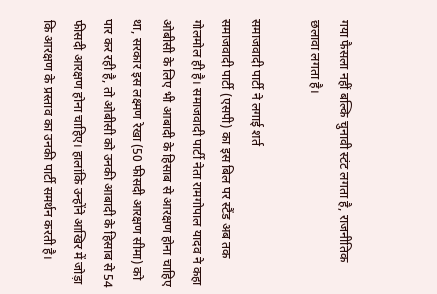गया फैसला नहीं बल्कि चुनावी स्टंट लगता है, राजनीतिक छलावा लगता है।

समाजवादी पार्टी ने लगाई शर्त
समाजवादी पार्टी (एसपी) का इस बिल पर स्टैंड अब तक गोलमोल ही है। समाजवादी पार्टी नेता रामगोपाल यादव ने कहा ओबीसी के लिए भी आबादी के हिसाब से आरक्षण होना चाहिए था, सरकार इस लक्ष्मण रेखा (50 फीसदी आरक्षण सीमा) को पार कर रही है, तो ओबीसी को उनकी आबादी के हिसाब से 54 फीसदी आरक्षण होना चाहिए। हालांकि उन्होंने आखिर में जोड़ा कि आरक्षण के प्रस्ताव का उनकी पार्टी समर्थन करती है।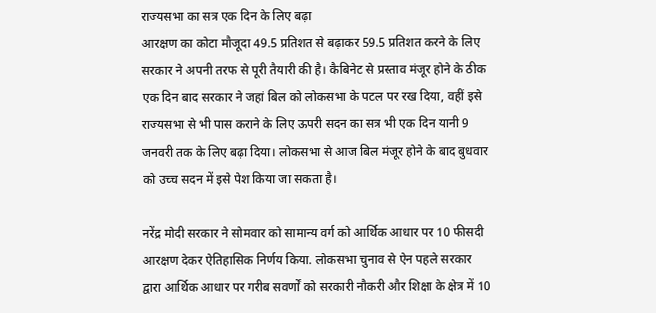राज्यसभा का सत्र एक दिन के लिए बढ़ा
आरक्षण का कोटा मौजूदा 49.5 प्रतिशत से बढ़ाकर 59.5 प्रतिशत करने के लिए सरकार ने अपनी तरफ से पूरी तैयारी की है। कैबिनेट से प्रस्ताव मंजूर होने के ठीक एक दिन बाद सरकार ने जहां बिल को लोकसभा के पटल पर रख दिया, वहीं इसे राज्यसभा से भी पास कराने के लिए ऊपरी सदन का सत्र भी एक दिन यानी 9 जनवरी तक के लिए बढ़ा दिया। लोकसभा से आज बिल मंजूर होने के बाद बुधवार को उच्च सदन में इसे पेश किया जा सकता है।

नरेंद्र मोदी सरकार ने सोमवार को सामान्य वर्ग को आर्थिक आधार पर 10 फीसदी आरक्षण देकर ऐतिहासिक निर्णय किया. लोकसभा चुनाव से ऐन पहले सरकार द्वारा आर्थिक आधार पर गरीब सवर्णों को सरकारी नौकरी और शिक्षा के क्षेत्र में 10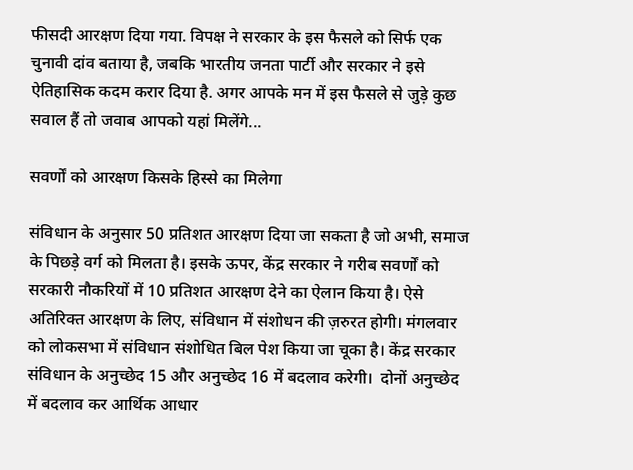फीसदी आरक्षण दिया गया. विपक्ष ने सरकार के इस फैसले को सिर्फ एक चुनावी दांव बताया है, जबकि भारतीय जनता पार्टी और सरकार ने इसे ऐतिहासिक कदम करार दिया है. अगर आपके मन में इस फैसले से जुड़े कुछ सवाल हैं तो जवाब आपको यहां मिलेंगे...

सवर्णों को आरक्षण किसके हिस्से का मिलेगा

संविधान के अनुसार 50 प्रतिशत आरक्षण दिया जा सकता है जो अभी, समाज के पिछड़े वर्ग को मिलता है। इसके ऊपर, केंद्र सरकार ने गरीब सवर्णों को सरकारी नौकरियों में 10 प्रतिशत आरक्षण देने का ऐलान किया है। ऐसे अतिरिक्त आरक्षण के लिए, संविधान में संशोधन की ज़रुरत होगी। मंगलवार को लोकसभा में संविधान संशोधित बिल पेश किया जा चूका है। केंद्र सरकार संविधान के अनुच्छेद 15 और अनुच्छेद 16 में बदलाव करेगी।  दोनों अनुच्छेद में बदलाव कर आर्थिक आधार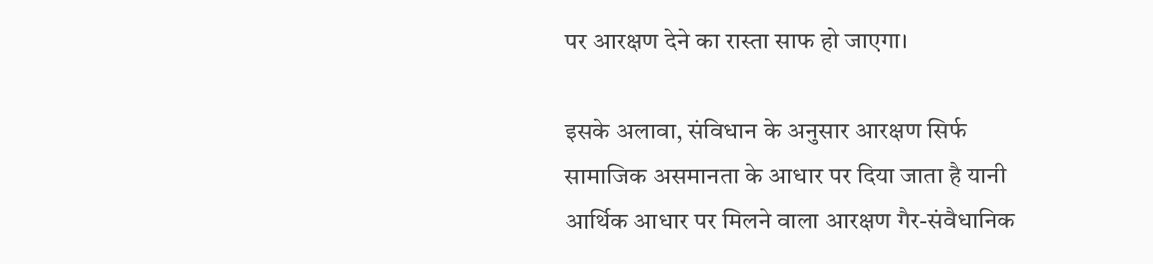पर आरक्षण देने का रास्ता साफ हो जाएगा।

इसके अलावा, संविधान के अनुसार आरक्षण सिर्फ सामाजिक असमानता के आधार पर दिया जाता है यानी आर्थिक आधार पर मिलने वाला आरक्षण गैर-संवैधानिक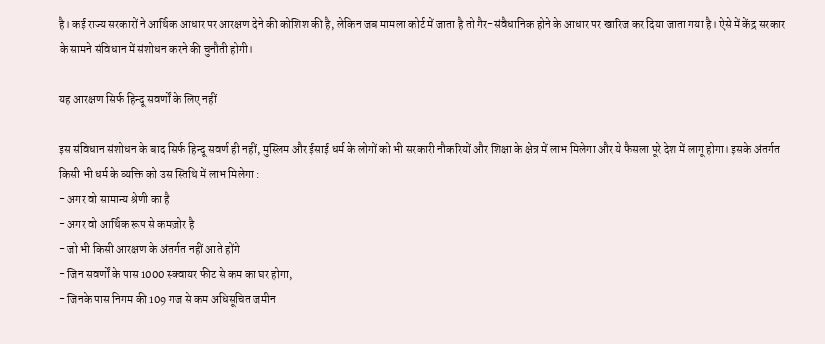है। कई राज्य सरकारों ने आर्थिक आधार पर आरक्षण देने की कोशिश की है, लेकिन जब मामला कोर्ट में जाता है तो गैर-संवैधानिक होने के आधार पर खारिज कर दिया जाता गया है। ऐसे में केंद्र सरकार के सामने संविधान में संशोधन करने की चुनौती होगी।

यह आरक्षण सिर्फ हिन्दू सवर्णों के लिए नहीं

इस संविधान संशोधन के बाद सिर्फ हिन्दू सवर्ण ही नहीं, मुस्लिम और ईसाई धर्म के लोगों को भी सरकारी नौकरियों और शिक्षा के क्षेत्र में लाभ मिलेगा और ये फैसला पूरे देश में लागू होगा। इसके अंतर्गत किसी भी धर्म के व्यक्ति को उस स्तिथि में लाभ मिलेगा :
- अगर वो सामान्य श्रेणी का है
- अगर वो आर्थिक रूप से कमज़ोर है
- जो भी किसी आरक्षण के अंतर्गत नहीं आते होंगे
- जिन सवर्णों के पास 1000 स्क्वायर फीट से कम का घर होगा,
- जिनके पास निगम की 109 गज से कम अधिसूचित जमीन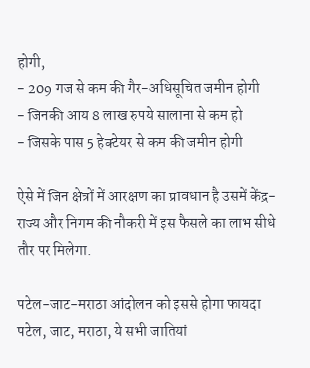होगी,
- 209 गज से कम की गैर-अधिसूचित जमीन होगी
- जिनकी आय 8 लाख रुपये सालाना से कम हो
- जिसके पास 5 हेक्टेयर से कम की जमीन होगी

ऐसे में जिन क्षेत्रों में आरक्षण का प्रावधान है उसमें केंद्र-राज्य और निगम की नौकरी में इस फैसले का लाभ सीधे तौर पर मिलेगा.

पटेल-जाट-मराठा आंदोलन को इससे होगा फायदा
पटेल, जाट, मराठा, ये सभी जातियां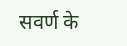सवर्ण के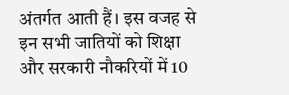अंतर्गत आती हैं। इस वजह से इन सभी जातियों को शिक्षा और सरकारी नौकरियों में 10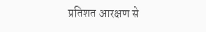प्रतिशत आरक्षण से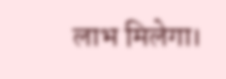लाभ मिलेगा।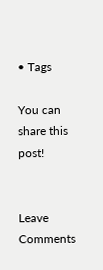• Tags

You can share this post!


Leave Comments